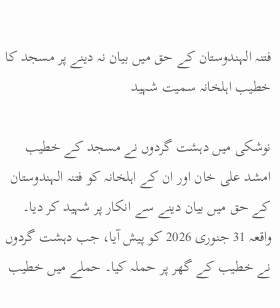فتنہ الہندوستان کے حق میں بیان نہ دینے پر مسجد کا خطیب اہلخانہ سمیت شہید

نوشکی میں دہشت گردوں نے مسجد کے خطیب امشد علی خان اور ان کے اہلخانہ کو فتنہ الہندوستان کے حق میں بیان دینے سے انکار پر شہید کر دیا۔ واقعہ 31 جنوری 2026 کو پیش آیا، جب دہشت گردوں نے خطیب کے گھر پر حملہ کیا۔ حملے میں خطیب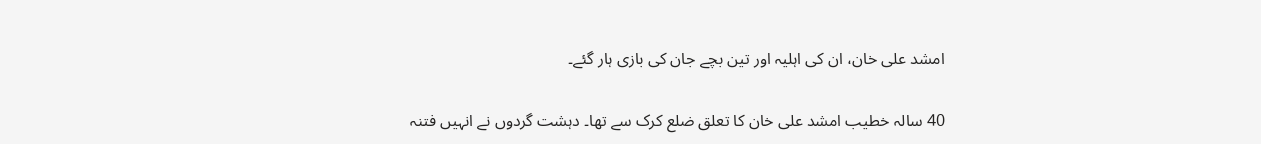امشد علی خان، ان کی اہلیہ اور تین بچے جان کی بازی ہار گئے۔

40 سالہ خطیب امشد علی خان کا تعلق ضلع کرک سے تھا۔ دہشت گردوں نے انہیں فتنہ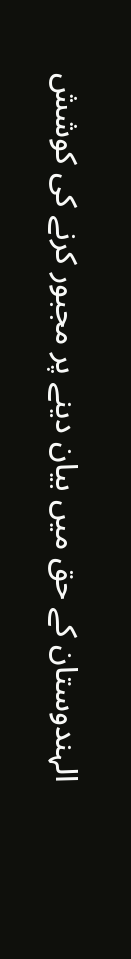الہندوستان کے حق میں بیان دینے پر مجبور کرنے کی کوشش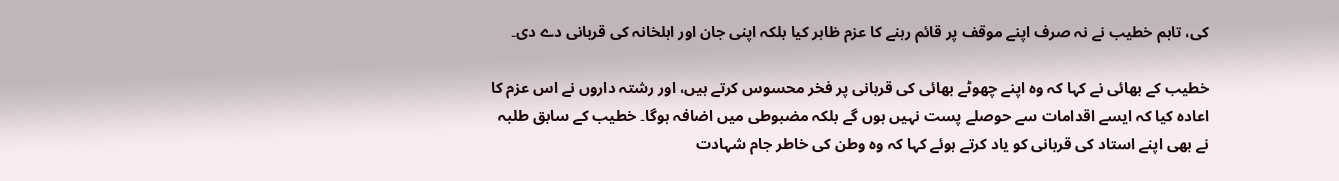کی، تاہم خطیب نے نہ صرف اپنے موقف پر قائم رہنے کا عزم ظاہر کیا بلکہ اپنی جان اور اہلخانہ کی قربانی دے دی۔

خطیب کے بھائی نے کہا کہ وہ اپنے چھوٹے بھائی کی قربانی پر فخر محسوس کرتے ہیں، اور رشتہ داروں نے اس عزم کا اعادہ کیا کہ ایسے اقدامات سے حوصلے پست نہیں ہوں گے بلکہ مضبوطی میں اضافہ ہوگا۔ خطیب کے سابق طلبہ نے بھی اپنے استاد کی قربانی کو یاد کرتے ہوئے کہا کہ وہ وطن کی خاطر جام شہادت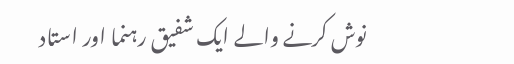نوش کرنے والے ایک شفیق رہنما اور استاد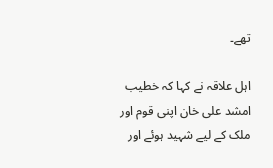تھے۔

اہل علاقہ نے کہا کہ خطیب امشد علی خان اپنی قوم اور ملک کے لیے شہید ہوئے اور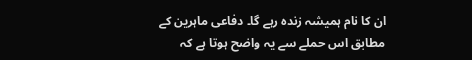ان کا نام ہمیشہ زندہ رہے گا۔ دفاعی ماہرین کے مطابق اس حملے سے یہ واضح ہوتا ہے کہ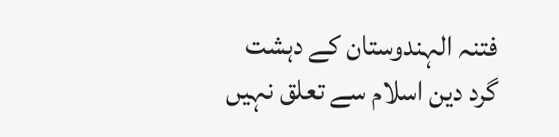فتنہ الہندوستان کے دہشت گرد دین اسلام سے تعلق نہیں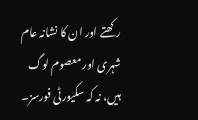رکھتے اور ان کا نشانہ عام شہری اور معصوم لوگ ہیں، نہ کہ سکیورٹی فورسز۔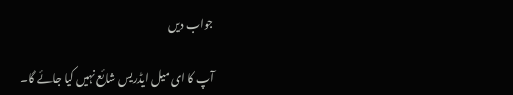جواب دیں

آپ کا ای میل ایڈریس شائع نہیں کیا جائے گا۔